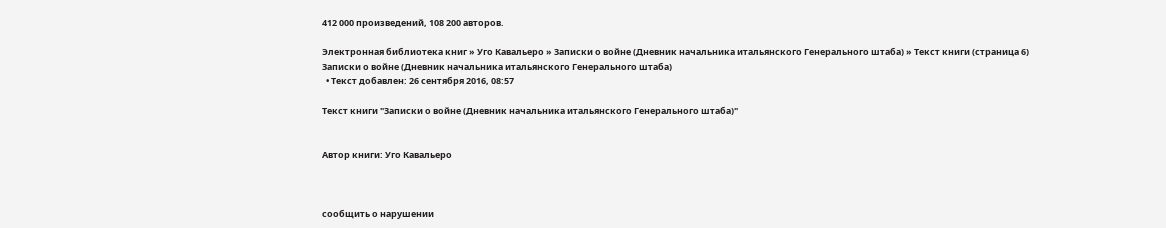412 000 произведений, 108 200 авторов.

Электронная библиотека книг » Уго Кавальеро » Записки о войне (Дневник начальника итальянского Генерального штаба) » Текст книги (страница 6)
Записки о войне (Дневник начальника итальянского Генерального штаба)
  • Текст добавлен: 26 сентября 2016, 08:57

Текст книги "Записки о войне (Дневник начальника итальянского Генерального штаба)"


Автор книги: Уго Кавальеро



сообщить о нарушении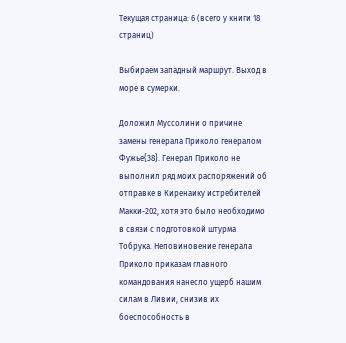Текущая страница: 6 (всего у книги 18 страниц)

Выбираем западный маршрут. Выход в море в сумерки.

Доложил Муссолини о причине замены генерала Приколо генералом Фужье{38}. Генерал Приколо не выполнил ряд моих распоряжений об отправке в Киренаику истребителей Макки-202, хотя это было необходимо в связи с подготовкой штурма Тобрука. Неповиновение генерала Приколо приказам главного командования нанесло ущерб нашим силам в Ливии, снизив их боеспособность в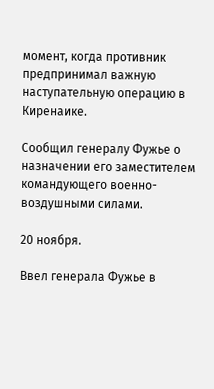момент, когда противник предпринимал важную наступательную операцию в Киренаике.

Сообщил генералу Фужье о назначении его заместителем командующего военно-воздушными силами.

20 ноября.

Ввел генерала Фужье в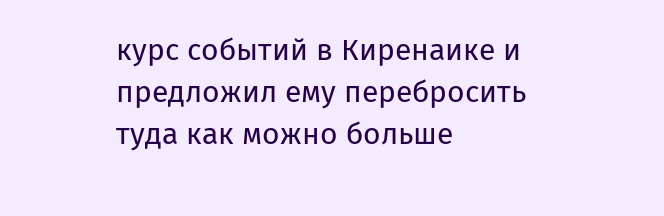курс событий в Киренаике и предложил ему перебросить туда как можно больше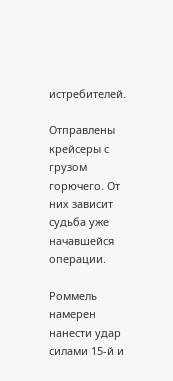истребителей.

Отправлены крейсеры с грузом горючего. От них зависит судьба уже начавшейся операции.

Роммель намерен нанести удар силами 15-й и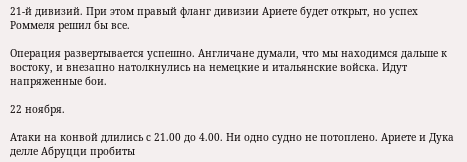21-й дивизий. При этом правый фланг дивизии Ариете будет открыт, но успех Роммеля решил бы все.

Операция развертывается успешно. Англичане думали, что мы находимся дальше к востоку, и внезапно натолкнулись на немецкие и итальянские войска. Идут напряженные бои.

22 ноября.

Атаки на конвой длились с 21.00 до 4.00. Ни одно судно не потоплено. Ариете и Дука делле Абруцци пробиты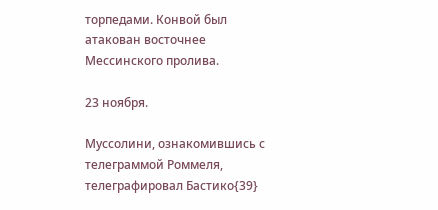торпедами. Конвой был атакован восточнее Мессинского пролива.

23 ноября.

Муссолини, ознакомившись с телеграммой Роммеля, телеграфировал Бастико{39}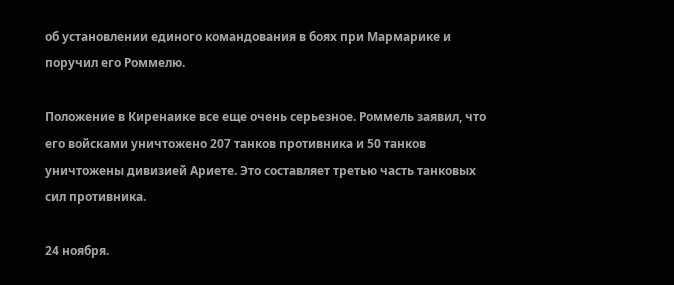об установлении единого командования в боях при Мармарике и поручил его Роммелю.

Положение в Киренаике все еще очень серьезное. Роммель заявил, что его войсками уничтожено 207 танков противника и 50 танков уничтожены дивизией Ариете. Это составляет третью часть танковых сил противника.

24 ноября.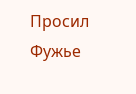Просил Фужье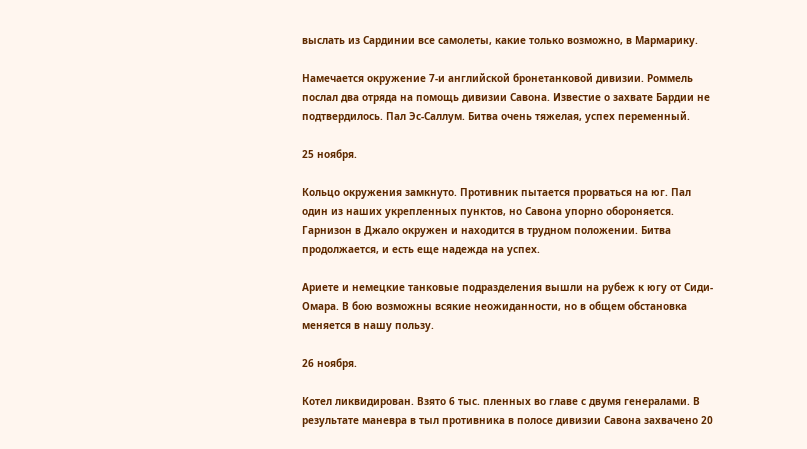выслать из Сардинии все самолеты, какие только возможно, в Мармарику.

Намечается окружение 7-и английской бронетанковой дивизии. Роммель послал два отряда на помощь дивизии Савона. Известие о захвате Бардии не подтвердилось. Пал Эс-Саллум. Битва очень тяжелая, успех переменный.

25 ноября.

Кольцо окружения замкнуто. Противник пытается прорваться на юг. Пал один из наших укрепленных пунктов, но Савона упорно обороняется. Гарнизон в Джало окружен и находится в трудном положении. Битва продолжается, и есть еще надежда на успех.

Ариете и немецкие танковые подразделения вышли на рубеж к югу от Сиди-Омара. В бою возможны всякие неожиданности, но в общем обстановка меняется в нашу пользу.

26 ноября.

Котел ликвидирован. Взято 6 тыс. пленных во главе с двумя генералами. В результате маневра в тыл противника в полосе дивизии Савона захвачено 20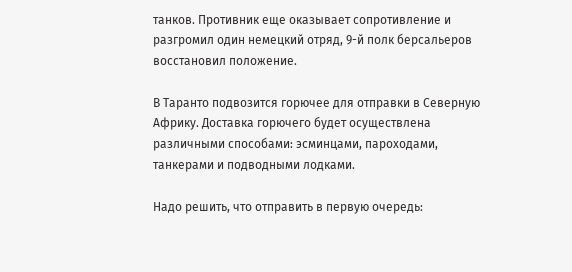танков. Противник еще оказывает сопротивление и разгромил один немецкий отряд, 9-й полк берсальеров восстановил положение.

В Таранто подвозится горючее для отправки в Северную Африку. Доставка горючего будет осуществлена различными способами: эсминцами, пароходами, танкерами и подводными лодками.

Надо решить, что отправить в первую очередь: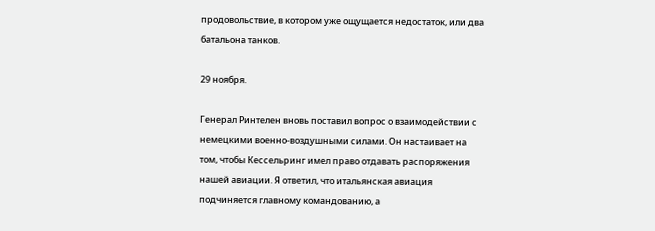продовольствие, в котором уже ощущается недостаток, или два батальона танков.

29 ноября.

Генерал Ринтелен вновь поставил вопрос о взаимодействии с немецкими военно-воздушными силами. Он настаивает на том, чтобы Кессельринг имел право отдавать распоряжения нашей авиации. Я ответил, что итальянская авиация подчиняется главному командованию, а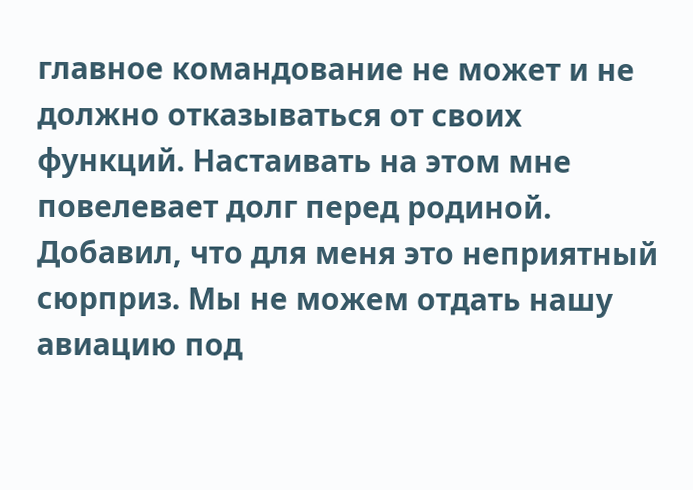главное командование не может и не должно отказываться от своих функций. Настаивать на этом мне повелевает долг перед родиной. Добавил, что для меня это неприятный сюрприз. Мы не можем отдать нашу авиацию под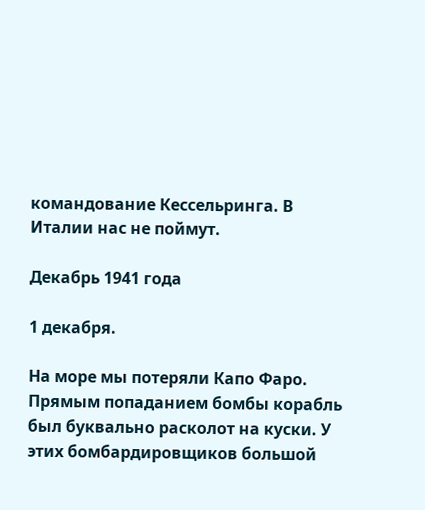командование Кессельринга. В Италии нас не поймут.

Декабрь 1941 года

1 декабря.

На море мы потеряли Капо Фаро. Прямым попаданием бомбы корабль был буквально расколот на куски. У этих бомбардировщиков большой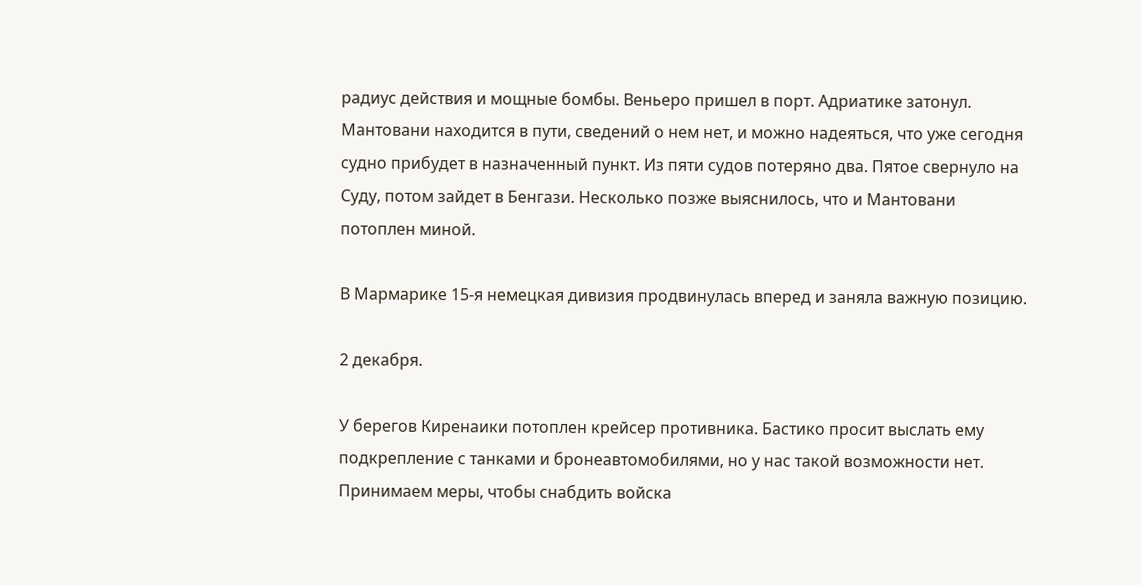радиус действия и мощные бомбы. Веньеро пришел в порт. Адриатике затонул. Мантовани находится в пути, сведений о нем нет, и можно надеяться, что уже сегодня судно прибудет в назначенный пункт. Из пяти судов потеряно два. Пятое свернуло на Суду, потом зайдет в Бенгази. Несколько позже выяснилось, что и Мантовани потоплен миной.

В Мармарике 15-я немецкая дивизия продвинулась вперед и заняла важную позицию.

2 декабря.

У берегов Киренаики потоплен крейсер противника. Бастико просит выслать ему подкрепление с танками и бронеавтомобилями, но у нас такой возможности нет. Принимаем меры, чтобы снабдить войска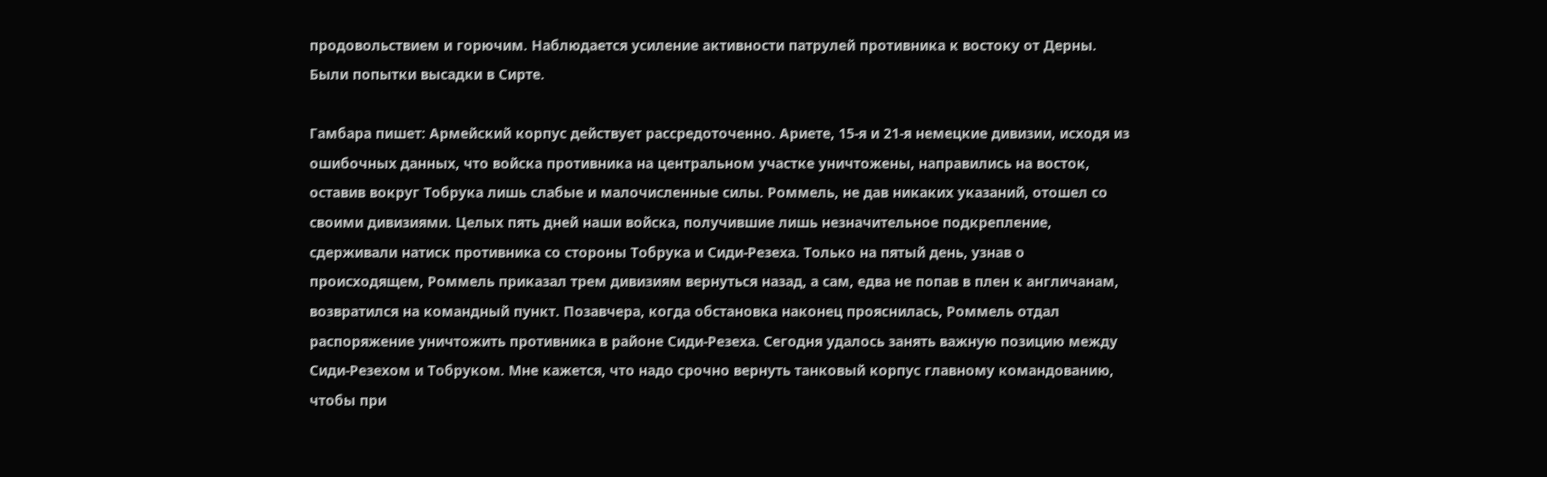продовольствием и горючим. Наблюдается усиление активности патрулей противника к востоку от Дерны. Были попытки высадки в Сирте.

Гамбара пишет: Армейский корпус действует рассредоточенно. Ариете, 15-я и 21-я немецкие дивизии, исходя из ошибочных данных, что войска противника на центральном участке уничтожены, направились на восток, оставив вокруг Тобрука лишь слабые и малочисленные силы. Роммель, не дав никаких указаний, отошел со своими дивизиями. Целых пять дней наши войска, получившие лишь незначительное подкрепление, сдерживали натиск противника со стороны Тобрука и Сиди-Резеха. Только на пятый день, узнав о происходящем, Роммель приказал трем дивизиям вернуться назад, а сам, едва не попав в плен к англичанам, возвратился на командный пункт. Позавчера, когда обстановка наконец прояснилась, Роммель отдал распоряжение уничтожить противника в районе Сиди-Резеха. Сегодня удалось занять важную позицию между Сиди-Резехом и Тобруком. Мне кажется, что надо срочно вернуть танковый корпус главному командованию, чтобы при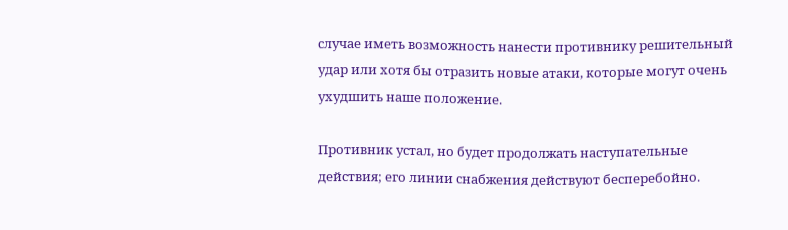случае иметь возможность нанести противнику решительный удар или хотя бы отразить новые атаки, которые могут очень ухудшить наше положение.

Противник устал, но будет продолжать наступательные действия; его линии снабжения действуют бесперебойно.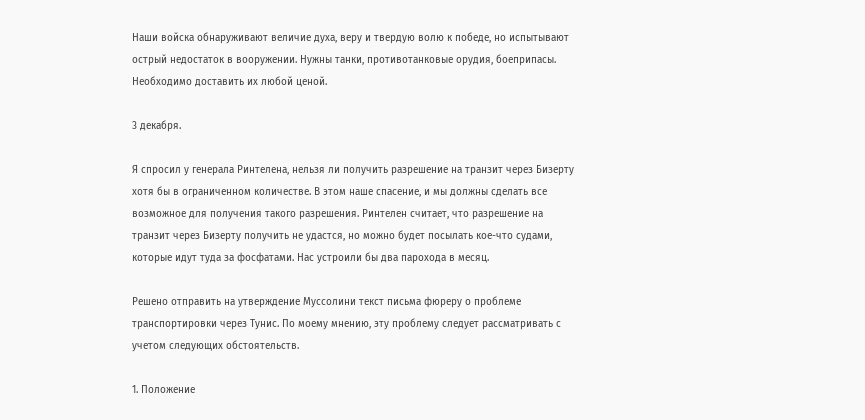Наши войска обнаруживают величие духа, веру и твердую волю к победе, но испытывают острый недостаток в вооружении. Нужны танки, противотанковые орудия, боеприпасы. Необходимо доставить их любой ценой.

3 декабря.

Я спросил у генерала Ринтелена, нельзя ли получить разрешение на транзит через Бизерту хотя бы в ограниченном количестве. В этом наше спасение, и мы должны сделать все возможное для получения такого разрешения. Ринтелен считает, что разрешение на транзит через Бизерту получить не удастся, но можно будет посылать кое-что судами, которые идут туда за фосфатами. Нас устроили бы два парохода в месяц.

Решено отправить на утверждение Муссолини текст письма фюреру о проблеме транспортировки через Тунис. По моему мнению, эту проблему следует рассматривать с учетом следующих обстоятельств.

1. Положение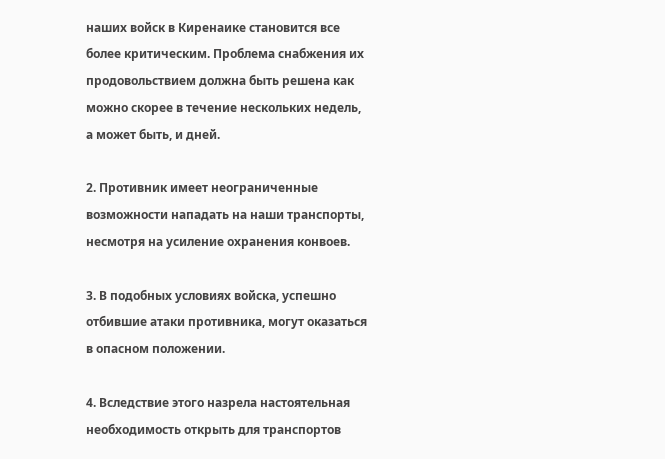наших войск в Киренаике становится все более критическим. Проблема снабжения их продовольствием должна быть решена как можно скорее в течение нескольких недель, а может быть, и дней.

2. Противник имеет неограниченные возможности нападать на наши транспорты, несмотря на усиление охранения конвоев.

3. В подобных условиях войска, успешно отбившие атаки противника, могут оказаться в опасном положении.

4. Вследствие этого назрела настоятельная необходимость открыть для транспортов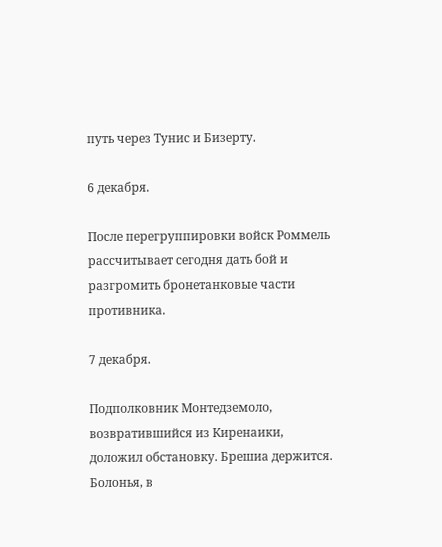путь через Тунис и Бизерту.

6 декабря.

После перегруппировки войск Роммель рассчитывает сегодня дать бой и разгромить бронетанковые части противника.

7 декабря.

Подполковник Монтедземоло, возвратившийся из Киренаики, доложил обстановку. Брешиа держится. Болонья, в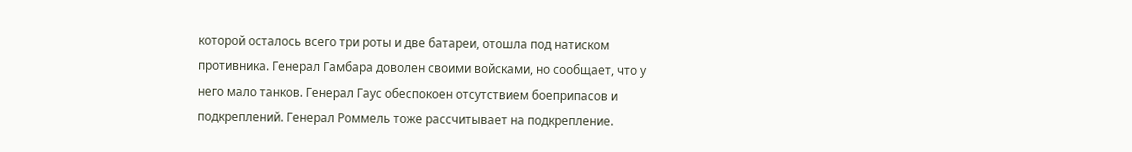которой осталось всего три роты и две батареи, отошла под натиском противника. Генерал Гамбара доволен своими войсками, но сообщает, что у него мало танков. Генерал Гаус обеспокоен отсутствием боеприпасов и подкреплений. Генерал Роммель тоже рассчитывает на подкрепление.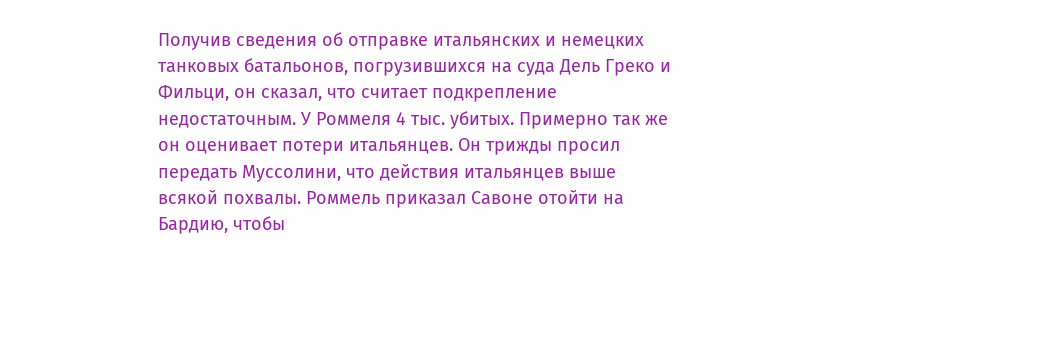Получив сведения об отправке итальянских и немецких танковых батальонов, погрузившихся на суда Дель Греко и Фильци, он сказал, что считает подкрепление недостаточным. У Роммеля 4 тыс. убитых. Примерно так же он оценивает потери итальянцев. Он трижды просил передать Муссолини, что действия итальянцев выше всякой похвалы. Роммель приказал Савоне отойти на Бардию, чтобы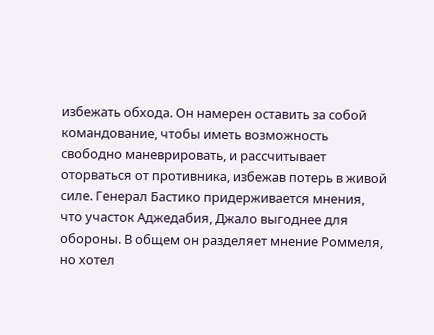избежать обхода. Он намерен оставить за собой командование, чтобы иметь возможность свободно маневрировать, и рассчитывает оторваться от противника, избежав потерь в живой силе. Генерал Бастико придерживается мнения, что участок Аджедабия, Джало выгоднее для обороны. В общем он разделяет мнение Роммеля, но хотел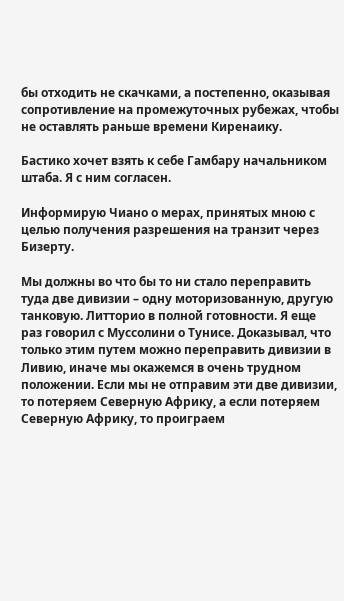бы отходить не скачками, а постепенно, оказывая сопротивление на промежуточных рубежах, чтобы не оставлять раньше времени Киренаику.

Бастико хочет взять к себе Гамбару начальником штаба. Я с ним согласен.

Информирую Чиано о мерах, принятых мною с целью получения разрешения на транзит через Бизерту.

Мы должны во что бы то ни стало переправить туда две дивизии – одну моторизованную, другую танковую. Литторио в полной готовности. Я еще раз говорил с Муссолини о Тунисе. Доказывал, что только этим путем можно переправить дивизии в Ливию, иначе мы окажемся в очень трудном положении. Если мы не отправим эти две дивизии, то потеряем Северную Африку, а если потеряем Северную Африку, то проиграем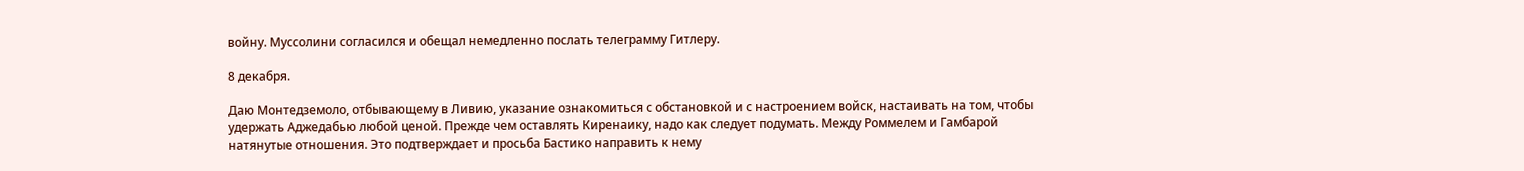войну. Муссолини согласился и обещал немедленно послать телеграмму Гитлеру.

8 декабря.

Даю Монтедземоло, отбывающему в Ливию, указание ознакомиться с обстановкой и с настроением войск, настаивать на том, чтобы удержать Аджедабью любой ценой. Прежде чем оставлять Киренаику, надо как следует подумать. Между Роммелем и Гамбарой натянутые отношения. Это подтверждает и просьба Бастико направить к нему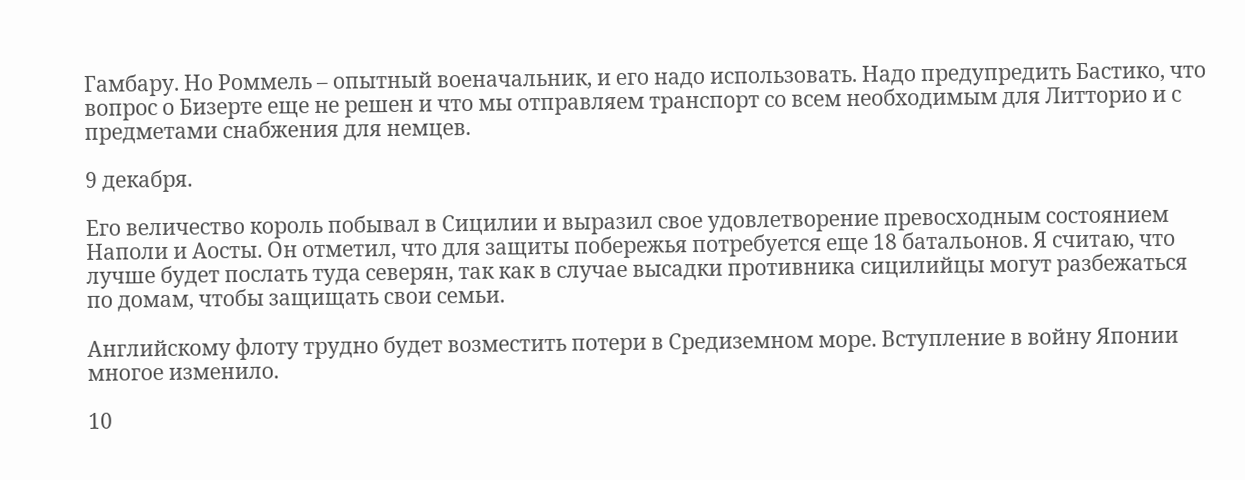Гамбару. Но Роммель – опытный военачальник, и его надо использовать. Надо предупредить Бастико, что вопрос о Бизерте еще не решен и что мы отправляем транспорт со всем необходимым для Литторио и с предметами снабжения для немцев.

9 декабря.

Его величество король побывал в Сицилии и выразил свое удовлетворение превосходным состоянием Наполи и Аосты. Он отметил, что для защиты побережья потребуется еще 18 батальонов. Я считаю, что лучше будет послать туда северян, так как в случае высадки противника сицилийцы могут разбежаться по домам, чтобы защищать свои семьи.

Английскому флоту трудно будет возместить потери в Средиземном море. Вступление в войну Японии многое изменило.

10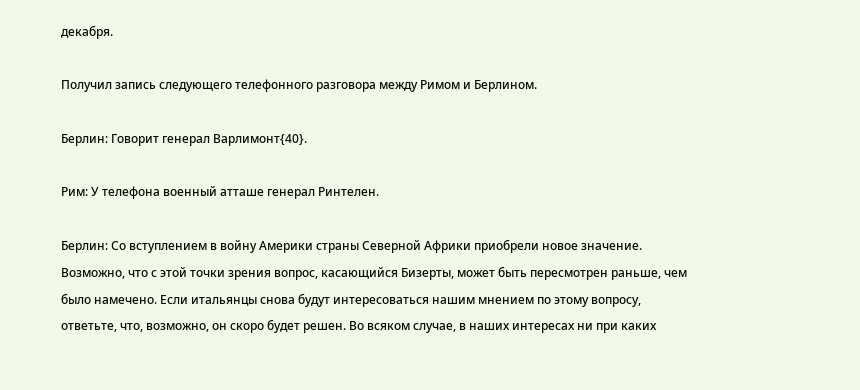декабря.

Получил запись следующего телефонного разговора между Римом и Берлином.

Берлин: Говорит генерал Варлимонт{40}.

Рим: У телефона военный атташе генерал Ринтелен.

Берлин: Со вступлением в войну Америки страны Северной Африки приобрели новое значение. Возможно, что с этой точки зрения вопрос, касающийся Бизерты, может быть пересмотрен раньше, чем было намечено. Если итальянцы снова будут интересоваться нашим мнением по этому вопросу, ответьте, что, возможно, он скоро будет решен. Во всяком случае, в наших интересах ни при каких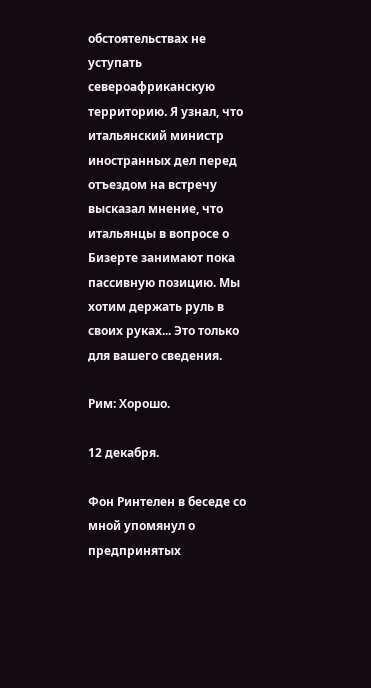обстоятельствах не уступать североафриканскую территорию. Я узнал, что итальянский министр иностранных дел перед отъездом на встречу высказал мнение, что итальянцы в вопросе о Бизерте занимают пока пассивную позицию. Мы хотим держать руль в своих руках... Это только для вашего сведения.

Рим: Хорошо.

12 декабря.

Фон Ринтелен в беседе со мной упомянул о предпринятых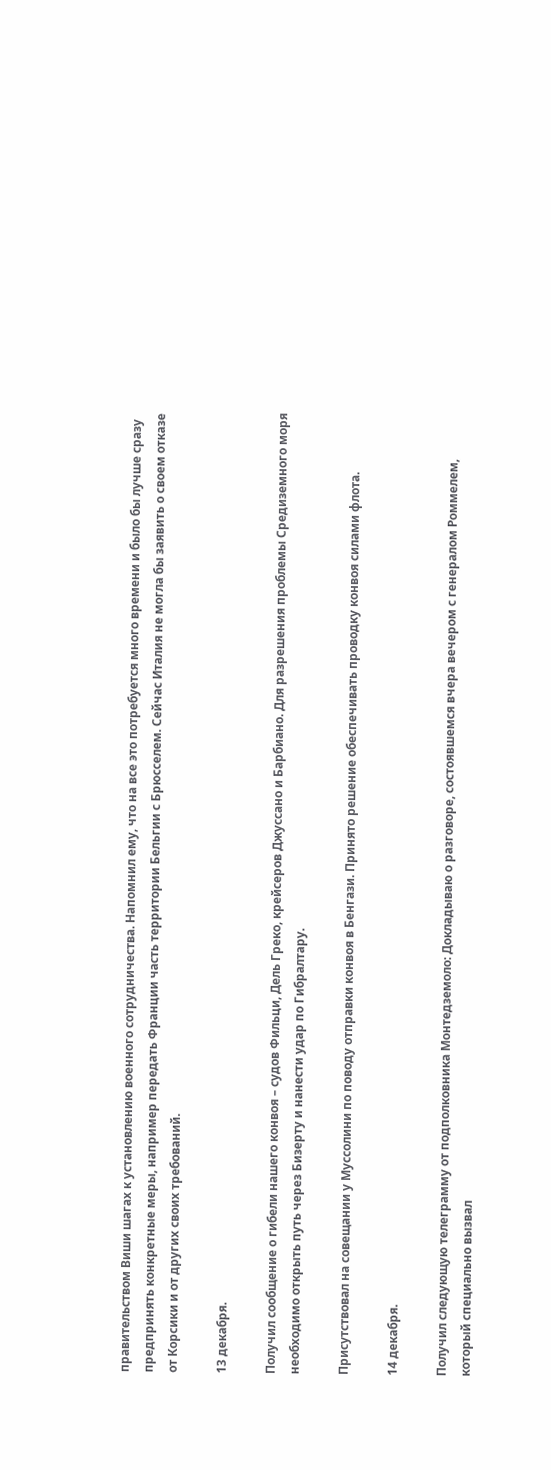правительством Виши шагах к установлению военного сотрудничества. Напомнил ему, что на все это потребуется много времени и было бы лучше сразу предпринять конкретные меры, например передать Франции часть территории Бельгии с Брюсселем. Сейчас Италия не могла бы заявить о своем отказе от Корсики и от других своих требований.

13 декабря.

Получил сообщение о гибели нашего конвоя – судов Фильци, Дель Греко, крейсеров Джуссано и Барбиано. Для разрешения проблемы Средиземного моря необходимо открыть путь через Бизерту и нанести удар по Гибралтару.

Присутствовал на совещании у Муссолини по поводу отправки конвоя в Бенгази. Принято решение обеспечивать проводку конвоя силами флота.

14 декабря.

Получил следующую телеграмму от подполковника Монтедземоло: Докладываю о разговоре, состоявшемся вчера вечером с генералом Роммелем, который специально вызвал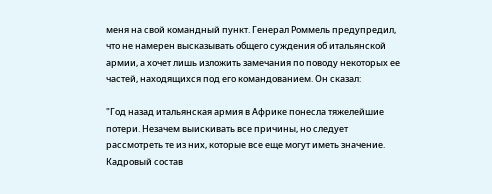меня на свой командный пункт. Генерал Роммель предупредил, что не намерен высказывать общего суждения об итальянской армии, а хочет лишь изложить замечания по поводу некоторых ее частей, находящихся под его командованием. Он сказал:

"Год назад итальянская армия в Африке понесла тяжелейшие потери. Незачем выискивать все причины, но следует рассмотреть те из них, которые все еще могут иметь значение. Кадровый состав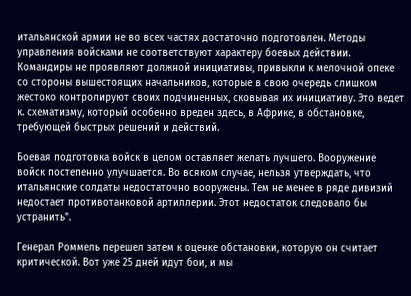итальянской армии не во всех частях достаточно подготовлен. Методы управления войсками не соответствуют характеру боевых действии. Командиры не проявляют должной инициативы, привыкли к мелочной опеке со стороны вышестоящих начальников, которые в свою очередь слишком жестоко контролируют своих подчиненных, сковывая их инициативу. Это ведет к. схематизму, который особенно вреден здесь, в Африке, в обстановке, требующей быстрых решений и действий.

Боевая подготовка войск в целом оставляет желать лучшего. Вооружение войск постепенно улучшается. Во всяком случае, нельзя утверждать, что итальянские солдаты недостаточно вооружены. Тем не менее в ряде дивизий недостает противотанковой артиллерии. Этот недостаток следовало бы устранить".

Генерал Роммель перешел затем к оценке обстановки, которую он считает критической. Вот уже 25 дней идут бои, и мы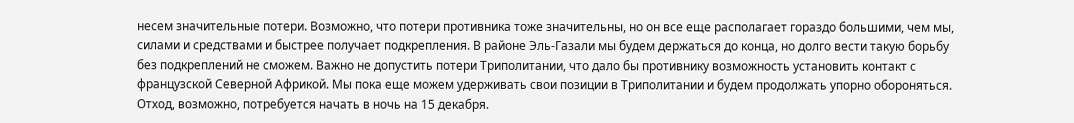несем значительные потери. Возможно, что потери противника тоже значительны, но он все еще располагает гораздо большими, чем мы, силами и средствами и быстрее получает подкрепления. В районе Эль-Газали мы будем держаться до конца, но долго вести такую борьбу без подкреплений не сможем. Важно не допустить потери Триполитании, что дало бы противнику возможность установить контакт с французской Северной Африкой. Мы пока еще можем удерживать свои позиции в Триполитании и будем продолжать упорно обороняться. Отход, возможно, потребуется начать в ночь на 15 декабря.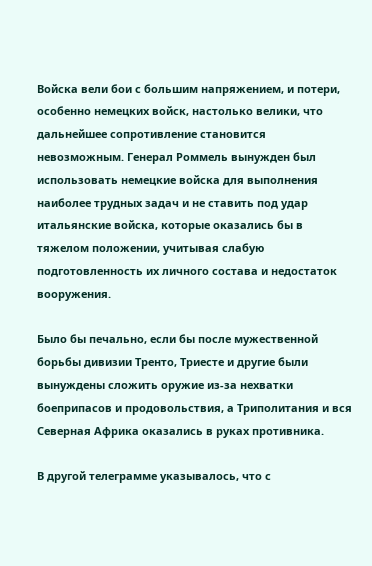Войска вели бои с большим напряжением, и потери, особенно немецких войск, настолько велики, что дальнейшее сопротивление становится невозможным. Генерал Роммель вынужден был использовать немецкие войска для выполнения наиболее трудных задач и не ставить под удар итальянские войска, которые оказались бы в тяжелом положении, учитывая слабую подготовленность их личного состава и недостаток вооружения.

Было бы печально, если бы после мужественной борьбы дивизии Тренто, Триесте и другие были вынуждены сложить оружие из-за нехватки боеприпасов и продовольствия, а Триполитания и вся Северная Африка оказались в руках противника.

В другой телеграмме указывалось, что с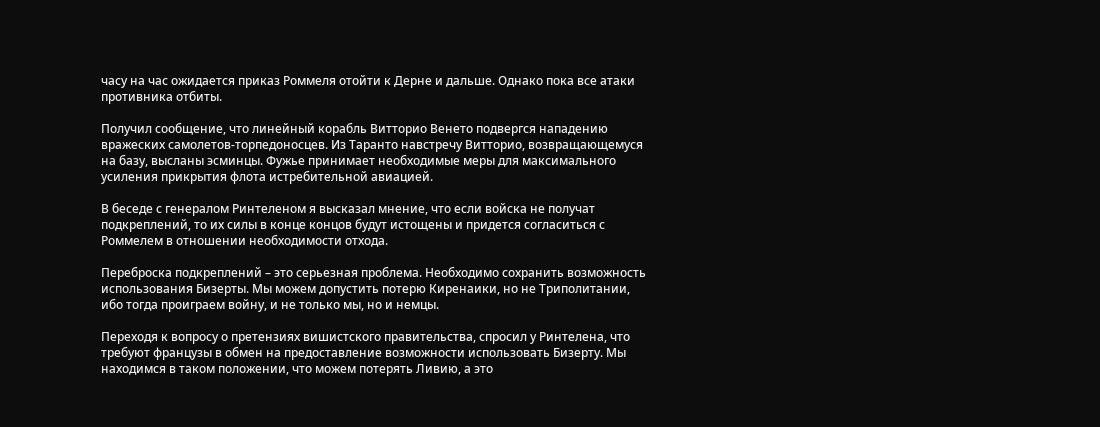часу на час ожидается приказ Роммеля отойти к Дерне и дальше. Однако пока все атаки противника отбиты.

Получил сообщение, что линейный корабль Витторио Венето подвергся нападению вражеских самолетов-торпедоносцев. Из Таранто навстречу Витторио, возвращающемуся на базу, высланы эсминцы. Фужье принимает необходимые меры для максимального усиления прикрытия флота истребительной авиацией.

В беседе с генералом Ринтеленом я высказал мнение, что если войска не получат подкреплений, то их силы в конце концов будут истощены и придется согласиться с Роммелем в отношении необходимости отхода.

Переброска подкреплений – это серьезная проблема. Необходимо сохранить возможность использования Бизерты. Мы можем допустить потерю Киренаики, но не Триполитании, ибо тогда проиграем войну, и не только мы, но и немцы.

Переходя к вопросу о претензиях вишистского правительства, спросил у Ринтелена, что требуют французы в обмен на предоставление возможности использовать Бизерту. Мы находимся в таком положении, что можем потерять Ливию, а это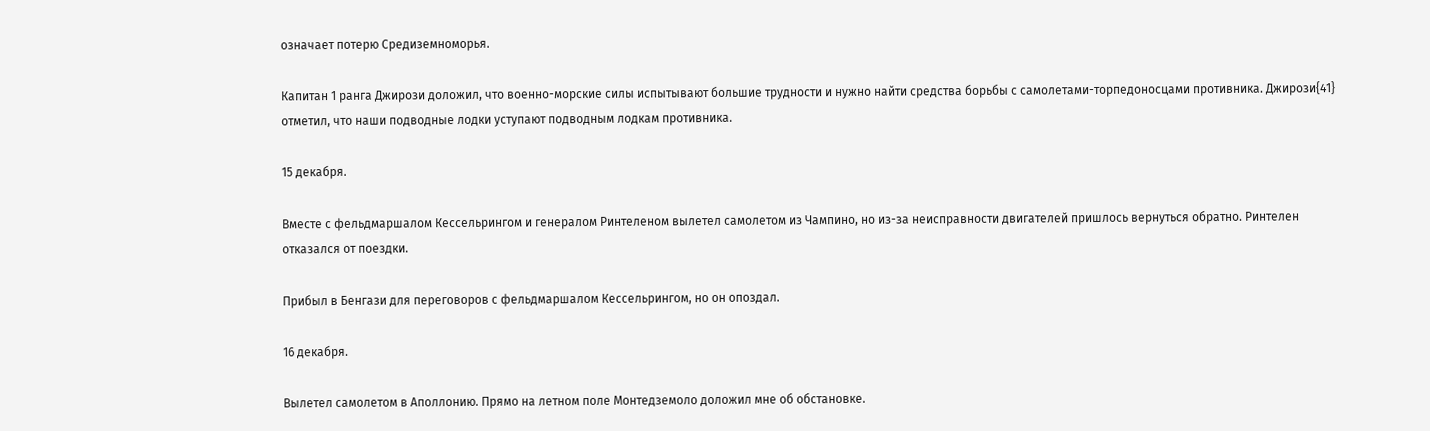означает потерю Средиземноморья.

Капитан 1 ранга Джирози доложил, что военно-морские силы испытывают большие трудности и нужно найти средства борьбы с самолетами-торпедоносцами противника. Джирози{41} отметил, что наши подводные лодки уступают подводным лодкам противника.

15 декабря.

Вместе с фельдмаршалом Кессельрингом и генералом Ринтеленом вылетел самолетом из Чампино, но из-за неисправности двигателей пришлось вернуться обратно. Ринтелен отказался от поездки.

Прибыл в Бенгази для переговоров с фельдмаршалом Кессельрингом, но он опоздал.

16 декабря.

Вылетел самолетом в Аполлонию. Прямо на летном поле Монтедземоло доложил мне об обстановке.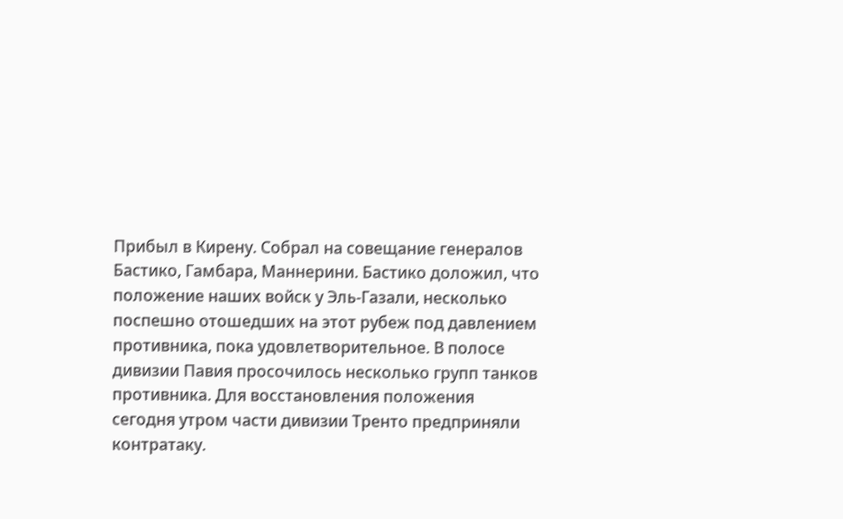Прибыл в Кирену. Собрал на совещание генералов Бастико, Гамбара, Маннерини. Бастико доложил, что положение наших войск у Эль-Газали, несколько поспешно отошедших на этот рубеж под давлением противника, пока удовлетворительное. В полосе дивизии Павия просочилось несколько групп танков противника. Для восстановления положения сегодня утром части дивизии Тренто предприняли контратаку.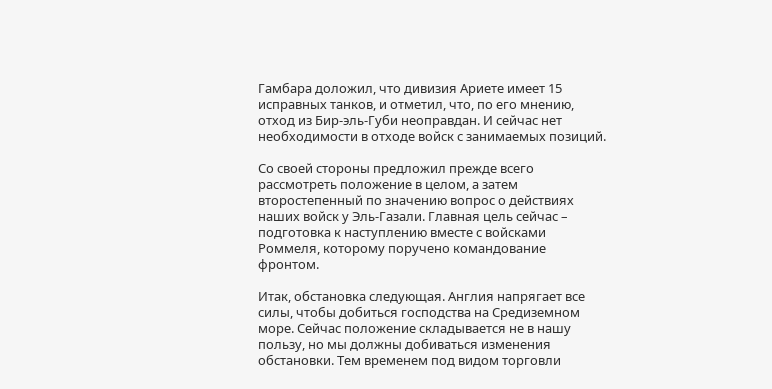Гамбара доложил, что дивизия Ариете имеет 15 исправных танков, и отметил, что, по его мнению, отход из Бир-эль-Губи неоправдан. И сейчас нет необходимости в отходе войск с занимаемых позиций.

Со своей стороны предложил прежде всего рассмотреть положение в целом, а затем второстепенный по значению вопрос о действиях наших войск у Эль-Газали. Главная цель сейчас – подготовка к наступлению вместе с войсками Роммеля, которому поручено командование фронтом.

Итак, обстановка следующая. Англия напрягает все силы, чтобы добиться господства на Средиземном море. Сейчас положение складывается не в нашу пользу, но мы должны добиваться изменения обстановки. Тем временем под видом торговли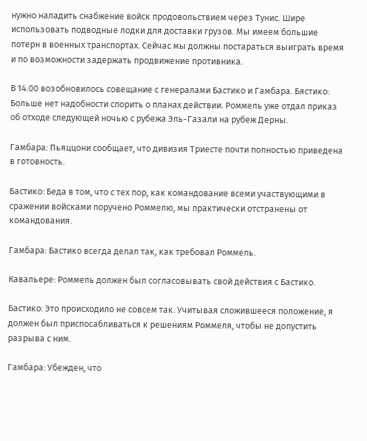нужно наладить снабжение войск продовольствием через Тунис. Шире использовать подводные лодки для доставки грузов. Мы имеем большие потерн в военных транспортах. Сейчас мы должны постараться выиграть время и по возможности задержать продвижение противника.

В 14.00 возобновилось совещание с генералами Бастико и Гамбара. Бястико: Больше нет надобности спорить о планах действии. Роммель уже отдал приказ об отходе следующей ночью с рубежа Эль-Газали на рубеж Дерны.

Гамбара: Пьяццони сообщает, что дивизия Триесте почти полностью приведена в готовность.

Бастико: Беда в том, что с тех пор, как командование всеми участвующими в сражении войсками поручено Роммелю, мы практически отстранены от командования.

Гамбара: Бастико всегда делал так, как требовал Роммель.

Кавальере: Роммель должен был согласовывать свой действия с Бастико.

Бастико: Это происходило не совсем так. Учитывая сложившееся положение, я должен был приспосабливаться к решениям Роммеля, чтобы не допустить разрыва с ним.

Гамбара: Убежден, что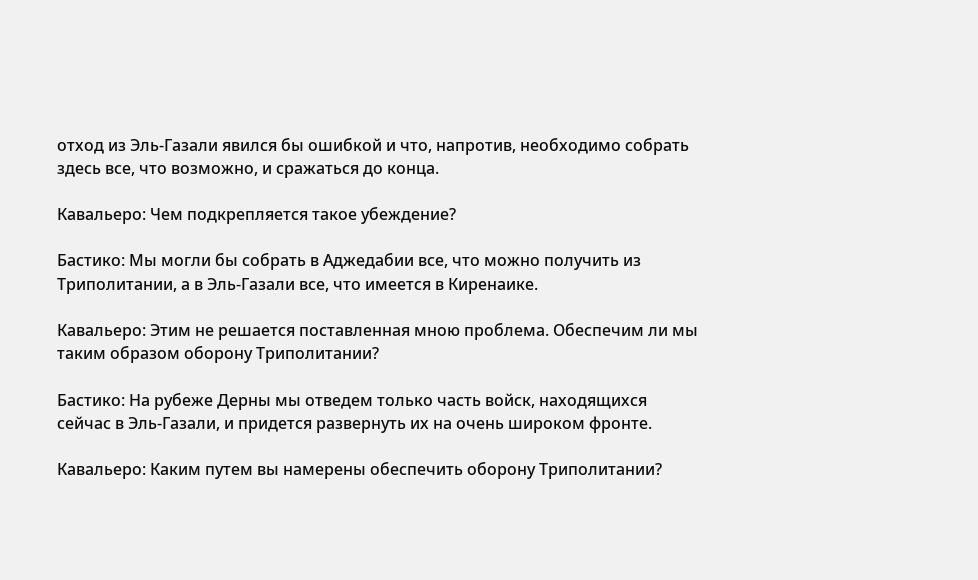отход из Эль-Газали явился бы ошибкой и что, напротив, необходимо собрать здесь все, что возможно, и сражаться до конца.

Кавальеро: Чем подкрепляется такое убеждение?

Бастико: Мы могли бы собрать в Аджедабии все, что можно получить из Триполитании, а в Эль-Газали все, что имеется в Киренаике.

Кавальеро: Этим не решается поставленная мною проблема. Обеспечим ли мы таким образом оборону Триполитании?

Бастико: На рубеже Дерны мы отведем только часть войск, находящихся сейчас в Эль-Газали, и придется развернуть их на очень широком фронте.

Кавальеро: Каким путем вы намерены обеспечить оборону Триполитании?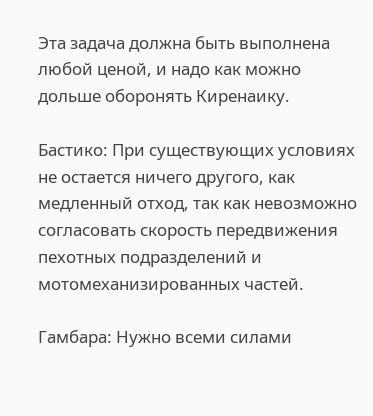Эта задача должна быть выполнена любой ценой, и надо как можно дольше оборонять Киренаику.

Бастико: При существующих условиях не остается ничего другого, как медленный отход, так как невозможно согласовать скорость передвижения пехотных подразделений и мотомеханизированных частей.

Гамбара: Нужно всеми силами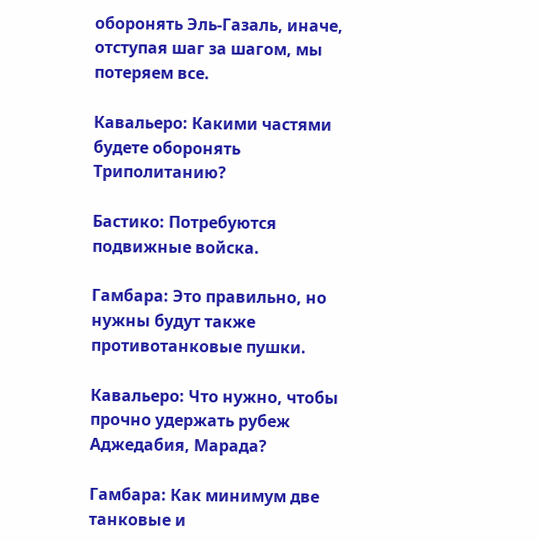оборонять Эль-Газаль, иначе, отступая шаг за шагом, мы потеряем все.

Кавальеро: Какими частями будете оборонять Триполитанию?

Бастико: Потребуются подвижные войска.

Гамбара: Это правильно, но нужны будут также противотанковые пушки.

Кавальеро: Что нужно, чтобы прочно удержать рубеж Аджедабия, Марада?

Гамбара: Как минимум две танковые и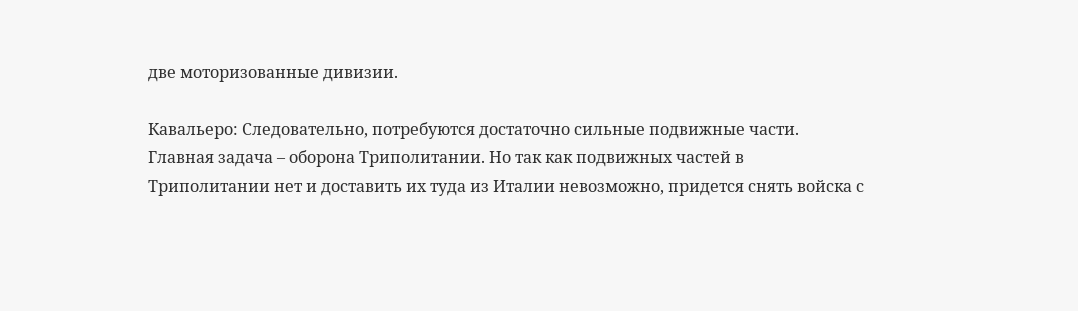две моторизованные дивизии.

Кавальеро: Следовательно, потребуются достаточно сильные подвижные части. Главная задача – оборона Триполитании. Но так как подвижных частей в Триполитании нет и доставить их туда из Италии невозможно, придется снять войска с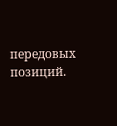передовых позиций.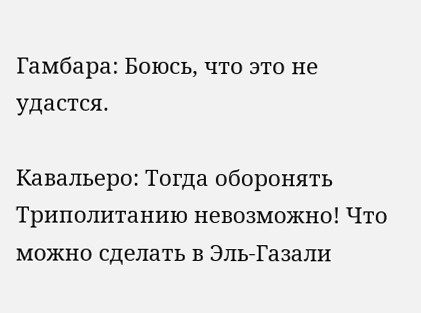Гамбара: Боюсь, что это не удастся.

Кавальеро: Тогда оборонять Триполитанию невозможно! Что можно сделать в Эль-Газали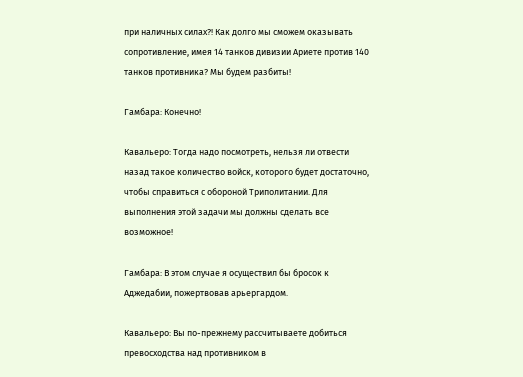при наличных силах?! Как долго мы сможем оказывать сопротивление, имея 14 танков дивизии Ариете против 140 танков противника? Мы будем разбиты!

Гамбара: Конечно!

Кавальеро: Тогда надо посмотреть, нельзя ли отвести назад такое количество войск, которого будет достаточно, чтобы справиться с обороной Триполитании. Для выполнения этой задачи мы должны сделать все возможное!

Гамбара: В этом случае я осуществил бы бросок к Аджедабии, пожертвовав арьергардом.

Кавальеро: Вы по-прежнему рассчитываете добиться превосходства над противником в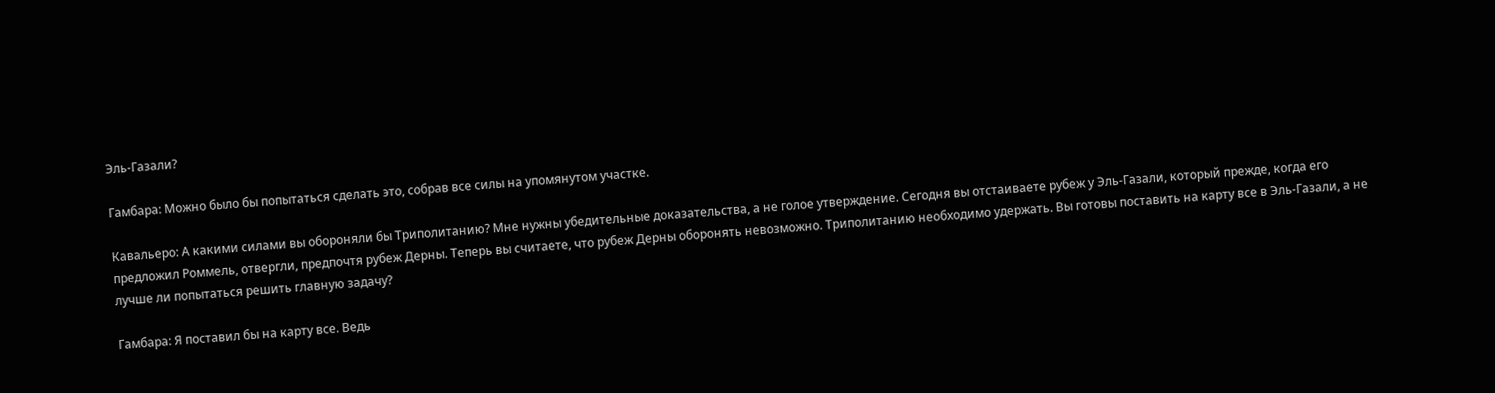Эль-Газали?

Гамбара: Можно было бы попытаться сделать это, собрав все силы на упомянутом участке.

Кавальеро: А какими силами вы обороняли бы Триполитанию? Мне нужны убедительные доказательства, а не голое утверждение. Сегодня вы отстаиваете рубеж у Эль-Газали, который прежде, когда его предложил Роммель, отвергли, предпочтя рубеж Дерны. Теперь вы считаете, что рубеж Дерны оборонять невозможно. Триполитанию необходимо удержать. Вы готовы поставить на карту все в Эль-Газали, а не лучше ли попытаться решить главную задачу?

Гамбара: Я поставил бы на карту все. Ведь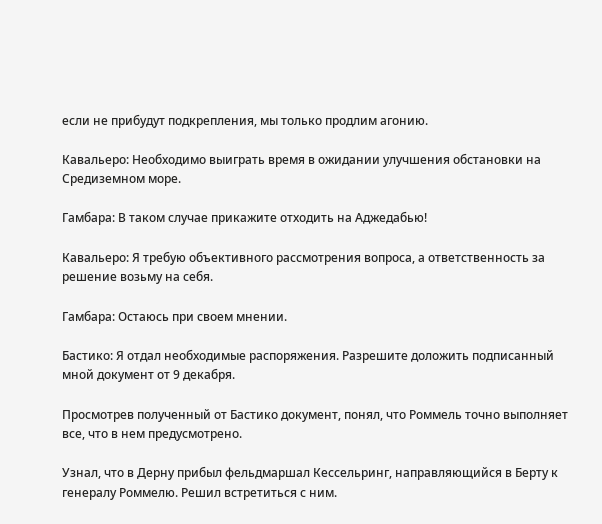если не прибудут подкрепления, мы только продлим агонию.

Кавальеро: Необходимо выиграть время в ожидании улучшения обстановки на Средиземном море.

Гамбара: В таком случае прикажите отходить на Аджедабью!

Кавальеро: Я требую объективного рассмотрения вопроса, а ответственность за решение возьму на себя.

Гамбара: Остаюсь при своем мнении.

Бастико: Я отдал необходимые распоряжения. Разрешите доложить подписанный мной документ от 9 декабря.

Просмотрев полученный от Бастико документ, понял, что Роммель точно выполняет все, что в нем предусмотрено.

Узнал, что в Дерну прибыл фельдмаршал Кессельринг, направляющийся в Берту к генералу Роммелю. Решил встретиться с ним.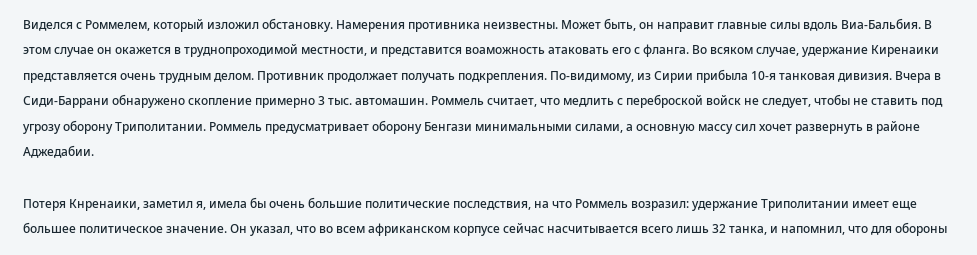Виделся с Роммелем, который изложил обстановку. Намерения противника неизвестны. Может быть, он направит главные силы вдоль Виа-Бальбия. В этом случае он окажется в труднопроходимой местности, и представится воаможность атаковать его с фланга. Во всяком случае, удержание Киренаики представляется очень трудным делом. Противник продолжает получать подкрепления. По-видимому, из Сирии прибыла 10-я танковая дивизия. Вчера в Сиди-Баррани обнаружено скопление примерно 3 тыс. автомашин. Роммель считает, что медлить с переброской войск не следует, чтобы не ставить под угрозу оборону Триполитании. Роммель предусматривает оборону Бенгази минимальными силами, а основную массу сил хочет развернуть в районе Аджедабии.

Потеря Кнренаики, заметил я, имела бы очень большие политические последствия, на что Роммель возразил: удержание Триполитании имеет еще большее политическое значение. Он указал, что во всем африканском корпусе сейчас насчитывается всего лишь 32 танка, и напомнил, что для обороны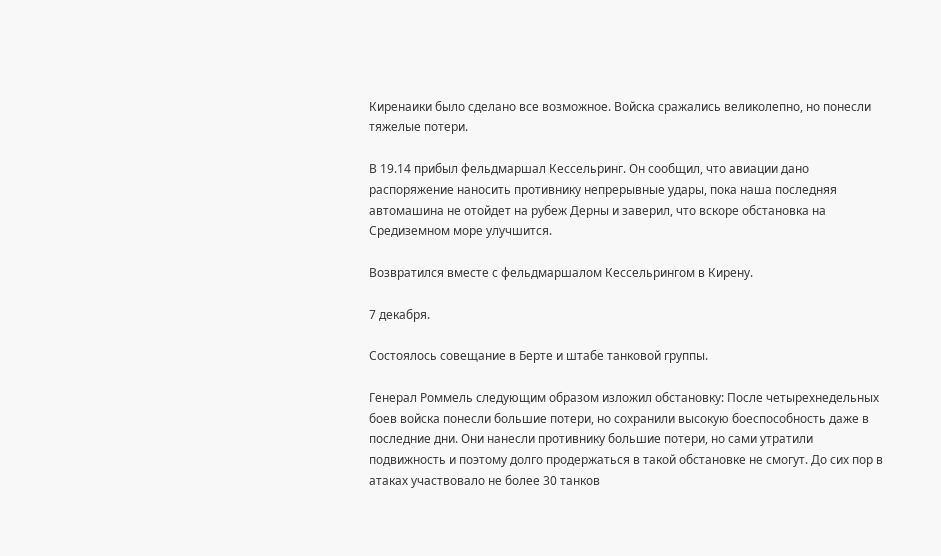Киренаики было сделано все возможное. Войска сражались великолепно, но понесли тяжелые потери.

В 19.14 прибыл фельдмаршал Кессельринг. Он сообщил, что авиации дано распоряжение наносить противнику непрерывные удары, пока наша последняя автомашина не отойдет на рубеж Дерны и заверил, что вскоре обстановка на Средиземном море улучшится.

Возвратился вместе с фельдмаршалом Кессельрингом в Кирену.

7 декабря.

Состоялось совещание в Берте и штабе танковой группы.

Генерал Роммель следующим образом изложил обстановку: После четырехнедельных боев войска понесли большие потери, но сохранили высокую боеспособность даже в последние дни. Они нанесли противнику большие потери, но сами утратили подвижность и поэтому долго продержаться в такой обстановке не смогут. До сих пор в атаках участвовало не более 30 танков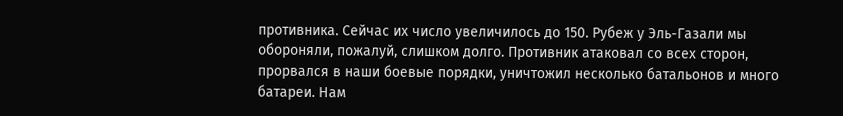противника. Сейчас их число увеличилось до 150. Рубеж у Эль-Газали мы обороняли, пожалуй, слишком долго. Противник атаковал со всех сторон, прорвался в наши боевые порядки, уничтожил несколько батальонов и много батареи. Нам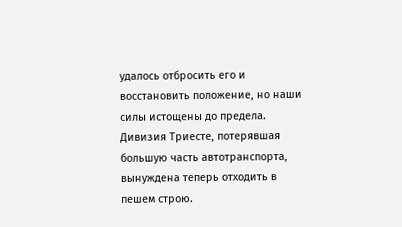удалось отбросить его и восстановить положение, но наши силы истощены до предела. Дивизия Триесте, потерявшая большую часть автотранспорта, вынуждена теперь отходить в пешем строю.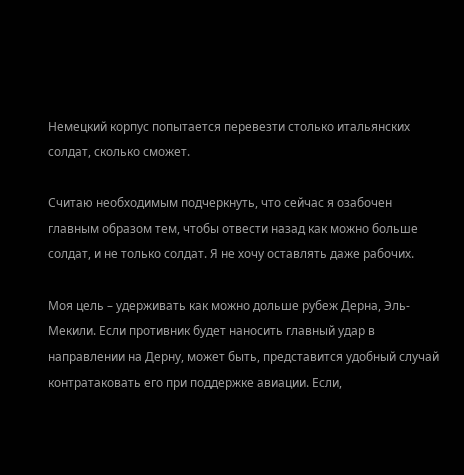Немецкий корпус попытается перевезти столько итальянских солдат, сколько сможет.

Считаю необходимым подчеркнуть, что сейчас я озабочен главным образом тем, чтобы отвести назад как можно больше солдат, и не только солдат. Я не хочу оставлять даже рабочих.

Моя цель – удерживать как можно дольше рубеж Дерна, Эль-Мекили. Если противник будет наносить главный удар в направлении на Дерну, может быть, представится удобный случай контратаковать его при поддержке авиации. Если,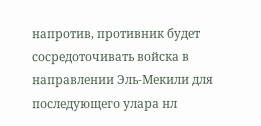напротив, противник будет сосредоточивать войска в направлении Эль-Мекили для последующего улара нл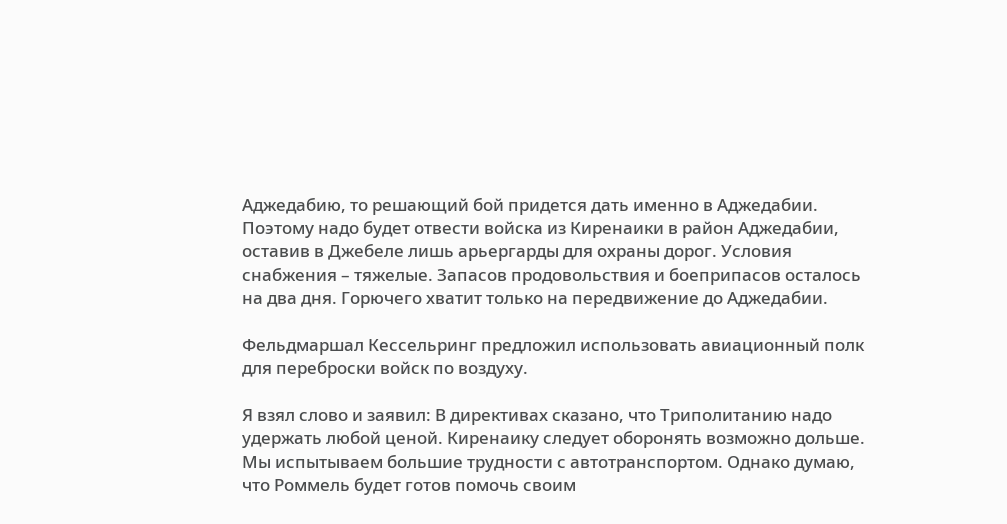Аджедабию, то решающий бой придется дать именно в Аджедабии. Поэтому надо будет отвести войска из Киренаики в район Аджедабии, оставив в Джебеле лишь арьергарды для охраны дорог. Условия снабжения – тяжелые. Запасов продовольствия и боеприпасов осталось на два дня. Горючего хватит только на передвижение до Аджедабии.

Фельдмаршал Кессельринг предложил использовать авиационный полк для переброски войск по воздуху.

Я взял слово и заявил: В директивах сказано, что Триполитанию надо удержать любой ценой. Киренаику следует оборонять возможно дольше. Мы испытываем большие трудности с автотранспортом. Однако думаю, что Роммель будет готов помочь своим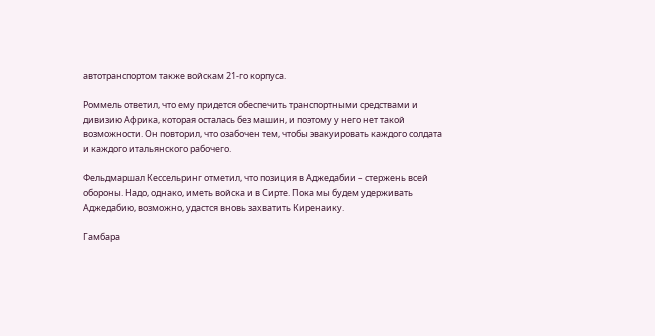автотранспортом также войскам 21-го корпуса.

Роммель ответил, что ему придется обеспечить транспортными средствами и дивизию Африка, которая осталась без машин, и поэтому у него нет такой возможности. Он повторил, что озабочен тем, чтобы эвакуировать каждого солдата и каждого итальянского рабочего.

Фельдмаршал Кессельринг отметил, что позиция в Аджедабии – стержень всей обороны. Надо, однако, иметь войска и в Сирте. Пока мы будем удерживать Аджедабию, возможно, удастся вновь захватить Киренаику.

Гамбара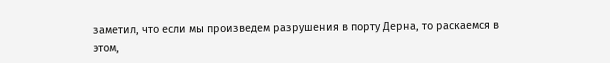заметил, что если мы произведем разрушения в порту Дерна, то раскаемся в этом,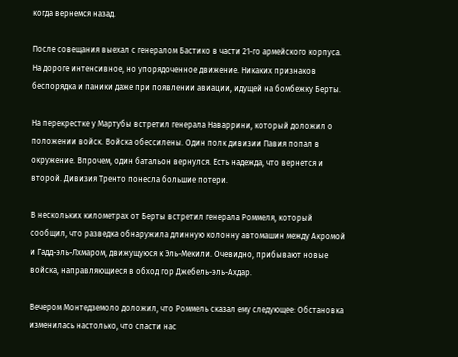когда вернемся назад.

После совещания выехал с генералом Бастико в части 21-го армейского корпуса. На дороге интенсивное, но упорядоченное движение. Никаких признаков беспорядка и паники даже при появлении авиации, идущей на бомбежку Берты.

На перекрестке у Мартубы встретил генерала Наваррини, который доложил о положении войск. Войска обессилены. Один полк дивизии Павия попал в окружение. Впрочем, один батальон вернулся. Есть надежда, что вернется и второй. Дивизия Тренто понесла большие потери.

В нескольких километрах от Берты встретил генерала Роммеля, который сообщил, что разведка обнаружила длинную колонну автомашин между Акромой и Гадд-эль-Лхмаром, движущуюся к Эль-Мекили. Очевидно, прибывают новые войска, направляющиеся в обход гор Джебель-эль-Ахдар.

Вечером Монтедземоло доложил, что Роммель сказал ему следующее: Обстановка изменилась настолько, что спасти нас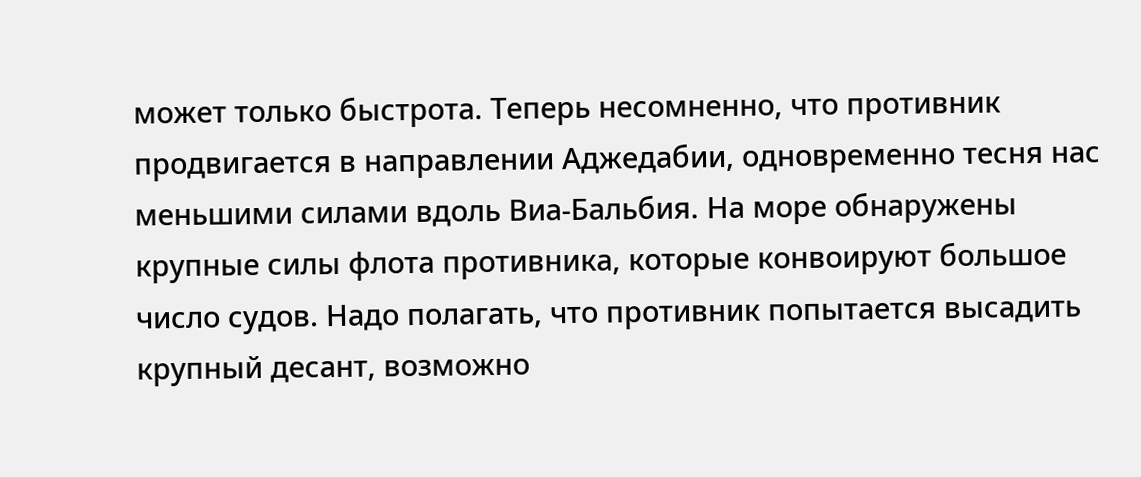может только быстрота. Теперь несомненно, что противник продвигается в направлении Аджедабии, одновременно тесня нас меньшими силами вдоль Виа-Бальбия. На море обнаружены крупные силы флота противника, которые конвоируют большое число судов. Надо полагать, что противник попытается высадить крупный десант, возможно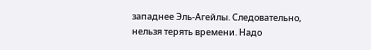западнее Эль-Агейлы. Следовательно, нельзя терять времени. Надо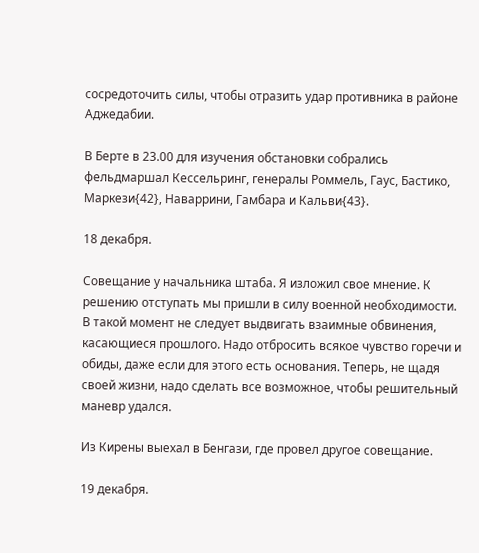сосредоточить силы, чтобы отразить удар противника в районе Аджедабии.

В Берте в 23.00 для изучения обстановки собрались фельдмаршал Кессельринг, генералы Роммель, Гаус, Бастико, Маркези{42}, Наваррини, Гамбара и Кальви{43}.

18 декабря.

Совещание у начальника штаба. Я изложил свое мнение. К решению отступать мы пришли в силу военной необходимости. В такой момент не следует выдвигать взаимные обвинения, касающиеся прошлого. Надо отбросить всякое чувство горечи и обиды, даже если для этого есть основания. Теперь, не щадя своей жизни, надо сделать все возможное, чтобы решительный маневр удался.

Из Кирены выехал в Бенгази, где провел другое совещание.

19 декабря.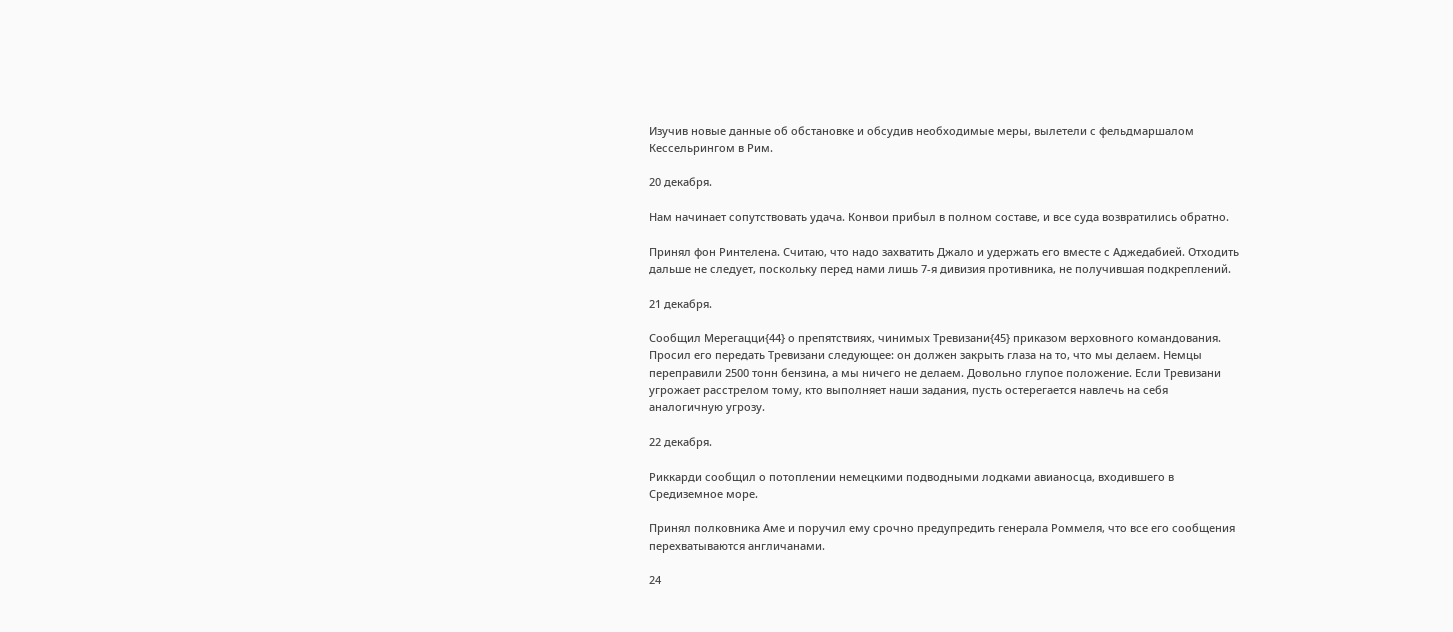Изучив новые данные об обстановке и обсудив необходимые меры, вылетели с фельдмаршалом Кессельрингом в Рим.

20 декабря.

Нам начинает сопутствовать удача. Конвои прибыл в полном составе, и все суда возвратились обратно.

Принял фон Ринтелена. Считаю, что надо захватить Джало и удержать его вместе с Аджедабией. Отходить дальше не следует, поскольку перед нами лишь 7-я дивизия противника, не получившая подкреплений.

21 декабря.

Сообщил Мерегацци{44} о препятствиях, чинимых Тревизани{45} приказом верховного командования. Просил его передать Тревизани следующее: он должен закрыть глаза на то, что мы делаем. Немцы переправили 2500 тонн бензина, а мы ничего не делаем. Довольно глупое положение. Если Тревизани угрожает расстрелом тому, кто выполняет наши задания, пусть остерегается навлечь на себя аналогичную угрозу.

22 декабря.

Риккарди сообщил о потоплении немецкими подводными лодками авианосца, входившего в Средиземное море.

Принял полковника Аме и поручил ему срочно предупредить генерала Роммеля, что все его сообщения перехватываются англичанами.

24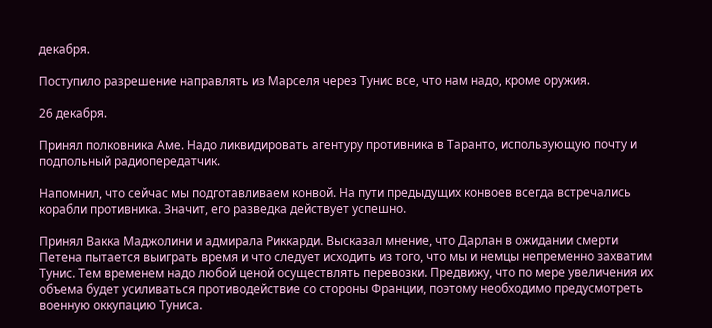декабря.

Поступило разрешение направлять из Марселя через Тунис все, что нам надо, кроме оружия.

26 декабря.

Принял полковника Аме. Надо ликвидировать агентуру противника в Таранто, использующую почту и подпольный радиопередатчик.

Напомнил, что сейчас мы подготавливаем конвой. На пути предыдущих конвоев всегда встречались корабли противника. Значит, его разведка действует успешно.

Принял Вакка Маджолини и адмирала Риккарди. Высказал мнение, что Дарлан в ожидании смерти Петена пытается выиграть время и что следует исходить из того, что мы и немцы непременно захватим Тунис. Тем временем надо любой ценой осуществлять перевозки. Предвижу, что по мере увеличения их объема будет усиливаться противодействие со стороны Франции, поэтому необходимо предусмотреть военную оккупацию Туниса.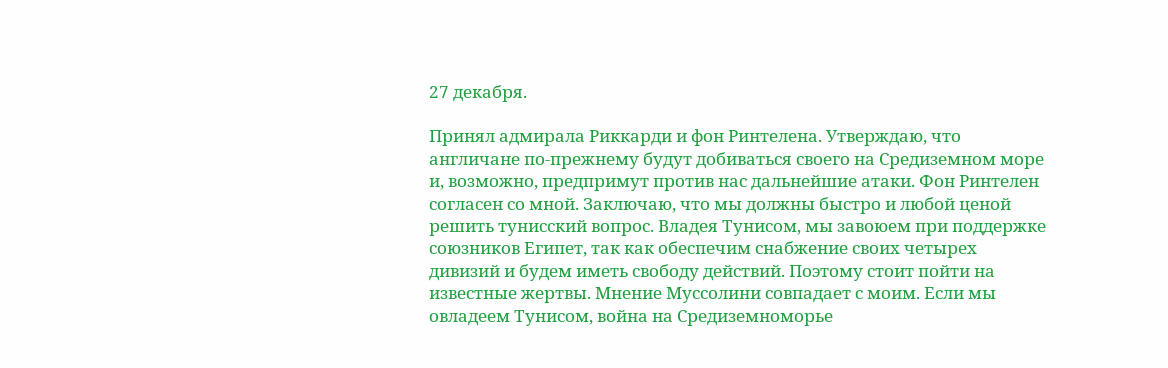27 декабря.

Принял адмирала Риккарди и фон Ринтелена. Утверждаю, что англичане по-прежнему будут добиваться своего на Средиземном море и, возможно, предпримут против нас дальнейшие атаки. Фон Ринтелен согласен со мной. Заключаю, что мы должны быстро и любой ценой решить тунисский вопрос. Владея Тунисом, мы завоюем при поддержке союзников Египет, так как обеспечим снабжение своих четырех дивизий и будем иметь свободу действий. Поэтому стоит пойти на известные жертвы. Мнение Муссолини совпадает с моим. Если мы овладеем Тунисом, война на Средиземноморье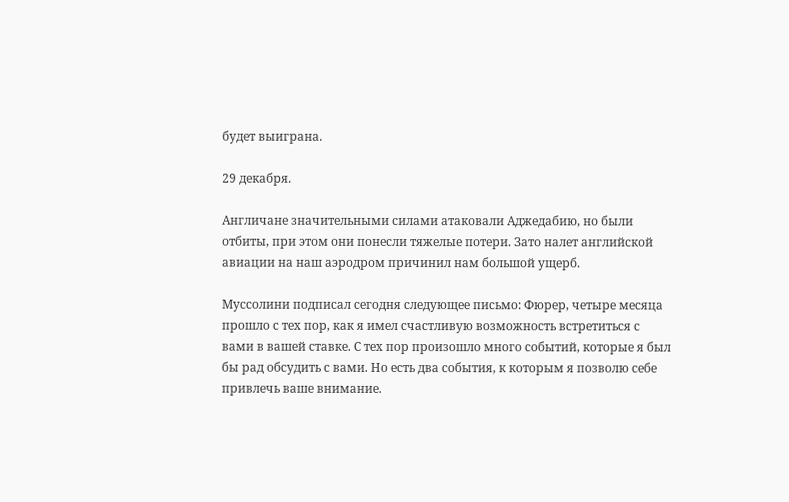будет выиграна.

29 декабря.

Англичане значительными силами атаковали Аджедабию, но были отбиты, при этом они понесли тяжелые потери. Зато налет английской авиации на наш аэродром причинил нам большой ущерб.

Муссолини подписал сегодня следующее письмо: Фюрер, четыре месяца прошло с тех пор, как я имел счастливую возможность встретиться с вами в вашей ставке. С тех пор произошло много событий, которые я был бы рад обсудить с вами. Но есть два события, к которым я позволю себе привлечь ваше внимание.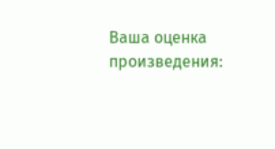Ваша оценка произведения: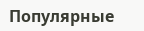Популярные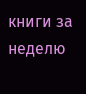книги за неделю